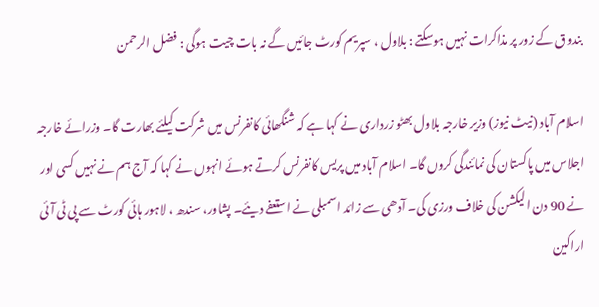بندوق کے زور پر مذاکرات نہیں ہوسکتے : بلاول ، سپریم کورٹ جائیں گے نہ بات چیت ہوگی : فضل الرحمن

اسلام آباد (نیٹ نیوز) وزیر خارجہ بلاول بھٹو زرداری نے کہا ہے کہ شنگھائی کانفرنس میں شرکت کیلئے بھارت گا۔ وزرائے خارجہ اجلاس میں پاکستان کی نمائندگی کروں گا۔ اسلام آباد میں پریس کانفرنس کرتے ہوئے انہوں نے کہا کہ آج ہم نے نہیں کسی اور نے 90 دن الیکشن کی خلاف ورزی کی۔ آدھی سے زائد اسمبلی نے استعفے دیئے۔ پشاور، سندھ ، لاہور ہائی کورٹ سے پی ٹی آئی اراکین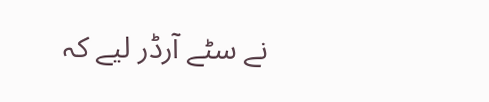نے سٹے آرڈر لیے کہ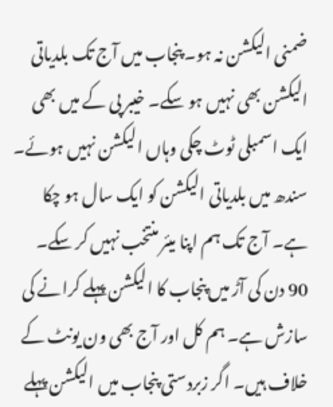ضمنی الیکشن نہ ہو۔ پنجاب میں آج تک بلدیاتی الیکشن بھی نہیں ہو سکے۔ خیبر پی کے میں بھی ایک اسمبلی ٹوٹ چکی وہاں الیکشن نہیں ہوئے۔ سندھ میں بلدیاتی الیکشن کو ایک سال ہو چکا ہے۔ آج تک ہم اپنا میئر منتخب نہیں کر سکے۔ 90 دن کی آڑ میں پنجاب کا الیکشن پہلے کرانے کی سازش ہے۔ ہم کل اور آج بھی ون یونٹ کے خلاف ہیں۔ اگر زبردستی پنجاب میں الیکشن پہلے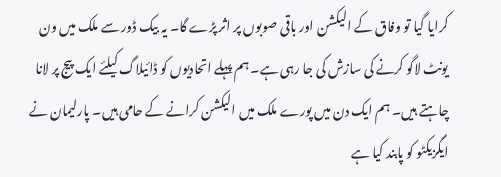کرایا گیا تو وفاق کے الیکشن اور باقی صوبوں پر اثر پڑے گا۔ یہ بیک ڈور سے ملک میں ون یونٹ لاگو کرنے کی سازش کی جا رہی ہے۔ ہم پہلے اتحادیوں کو ڈائیلاگ کیلئے ایک پیج پر لانا چاہتے ہیں۔ ہم ایک دن میں پورے ملک میں الیکشن کرانے کے حامی ہیں۔ پارلیمان نے ایگزیکٹو کو پابند کیا ہے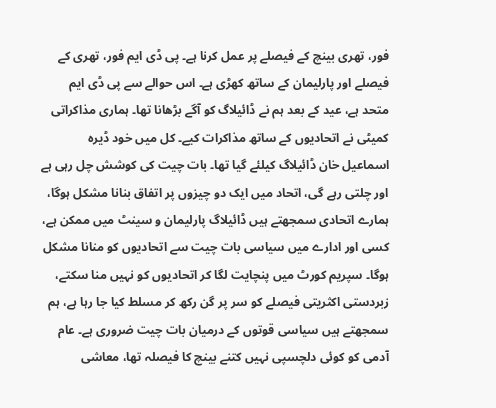فور، تھری بینچ کے فیصلے پر عمل کرنا ہے۔ پی ڈی ایم فور، تھری کے فیصلے اور پارلیمان کے ساتھ کھڑی ہے۔ اس حوالے سے پی ڈی ایم متحد ہے، عید کے بعد ہم نے ڈائیلاگ کو آگے بڑھانا تھا۔ ہماری مذاکراتی کمیٹی نے اتحادیوں کے ساتھ مذاکرات کیے۔ کل میں خود ڈیرہ اسماعیل خان ڈائیلاگ کیلئے گیا تھا۔ بات چیت کی کوشش چل رہی ہے اور چلتی رہے گی، اتحاد میں ایک دو چیزوں پر اتفاق بنانا مشکل ہوگا، ہمارے اتحادی سمجھتے ہیں ڈائیلاگ پارلیمان و سینٹ میں ممکن ہے، کسی اور ادارے میں سیاسی بات چیت سے اتحادیوں کو منانا مشکل ہوگا۔ سپریم کورٹ میں پنچایت لگا کر اتحادیوں کو نہیں منا سکتے، زبردستی اکثریتی فیصلے کو سر پر گن رکھ کر مسلط کیا جا رہا ہے، ہم سمجھتے ہیں سیاسی قوتوں کے درمیان بات چیت ضروری ہے۔ عام آدمی کو کوئی دلچسپی نہیں کتنے بینچ کا فیصلہ تھا، معاشی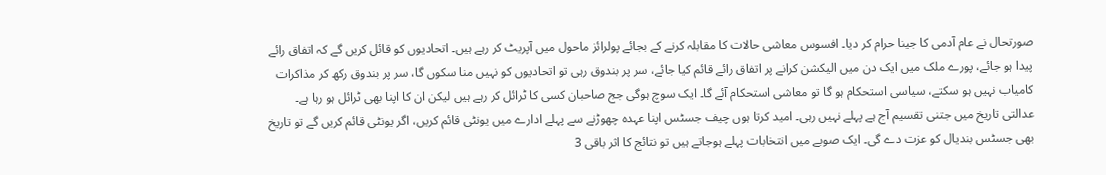صورتحال نے عام آدمی کا جینا حرام کر دیا۔ افسوس معاشی حالات کا مقابلہ کرنے کے بجائے پولرائز ماحول میں آپریٹ کر رہے ہیں۔ اتحادیوں کو قائل کریں گے کہ اتفاق رائے پیدا ہو جائے، پورے ملک میں ایک دن میں الیکشن کرانے پر اتفاق رائے قائم کیا جائے، سر پر بندوق رہی تو اتحادیوں کو نہیں منا سکوں گا، سر پر بندوق رکھ کر مذاکرات کامیاب نہیں ہو سکتے، سیاسی استحکام ہو گا تو معاشی استحکام آئے گا۔ ایک سوچ ہوگی جج صاحبان کسی کا ٹرائل کر رہے ہیں لیکن ان کا اپنا بھی ٹرائل ہو رہا ہے۔ عدالتی تاریخ میں جتنی تقسیم آج ہے پہلے نہیں رہی۔ امید کرتا ہوں چیف جسٹس اپنا عہدہ چھوڑنے سے پہلے ادارے میں یونٹی قائم کریں، اگر یونٹی قائم کریں گے تو تاریخ بھی جسٹس بندیال کو عزت دے گی۔ ایک صوبے میں انتخابات پہلے ہوجاتے ہیں تو نتائج کا اثر باقی 3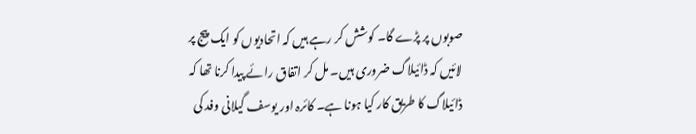صوبوں پر پڑے گا۔ کوشش کر رہے ہیں کہ اتحادیوں کو ایک پیج پر لائیں کہ ڈائیلاگ ضروری ہیں۔ مل کر اتفاق رائے پیدا کرنا تھا کہ ڈائیلاگ کا طریق کار کیا ہونا ہے۔ کائرہ اور یوسف گیلانی وفد کی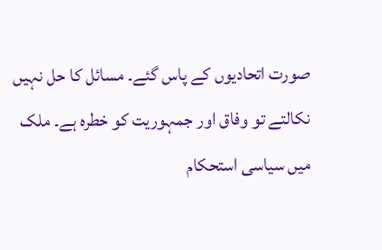صورت اتحادیوں کے پاس گئے۔ مسائل کا حل نہیں نکالتے تو وفاق اور جمہوریت کو خطرہ ہے۔ ملک میں سیاسی استحکام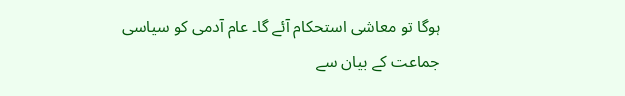ہوگا تو معاشی استحکام آئے گا۔ عام آدمی کو سیاسی جماعت کے بیان سے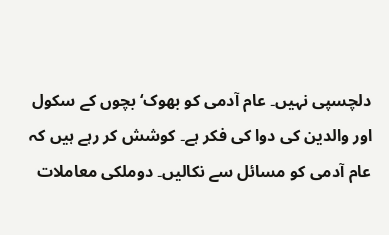دلچسپی نہیں۔ عام آدمی کو بھوک‘ بچوں کے سکول اور والدین کی دوا کی فکر ہے۔ کوشش کر رہے ہیں کہ عام آدمی کو مسائل سے نکالیں۔ دوملکی معاملات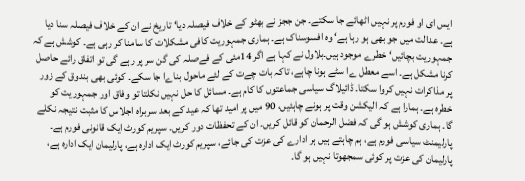ایس ای او فورم پر نہیں اٹھائے جا سکتے۔ جن ججز نے بھٹو کے خلاف فیصلہ دیا‘ تاریخ نے ان کے خلاف فیصلہ سنا دیا ہے۔ عدالت میں جو بھی ہو رہا ہے‘ وہ افسوسناک ہے۔ ہماری جمہوریت کافی مشکلات کا سامنا کر رہی ہے۔ کوشش ہے کہ جمہوریت بچائیں‘ خطرے موجود ہیں۔بلاول نے کہا ہے اگر 14مئی کے فےصلہ کی گن سر پر رہے گی تو اتفاق رائے حاصل کرنا مشکل ہے۔ اسے معطل ےا سٹے ہونا چاہے، تاکہ بات چےت کے لئے ماحول بناےا جا سکے۔ کوئی بھی بندوق کے زور پر مذاکرات نہیں کروا سکتا۔ ڈائیلاگ سیاسی جماعتوں کا کام ہے۔ مسائل کا حل نہیں نکلتا تو وفاق اور جمہوریت کو خطرہ ہے۔ ہمارا ہے کہ الیکشن وقت پر ہونے چاہئیں، 90 میں پر امید تھا کہ عید کے بعد سربراہ اجلاس کا مثبت نتیجہ نکلے گا۔ ہماری کوشش ہو گی کہ فضل الرحمان کو قائل کریں۔ ان کے تحفظات دور کریں۔ سپریم کورٹ ایک قانونی فورم ہے۔ پارلیمنٹ سیاسی فورم ہے، ہم چاہتے ہیں ہر ادارے کی عزت کی جائے، سپریم کورٹ ایک ادارہ ہے، پارلیمان ایک ادارہ ہے، پارلیمان کی عزت پر کوئی سمجھوتا نہیں ہو گا۔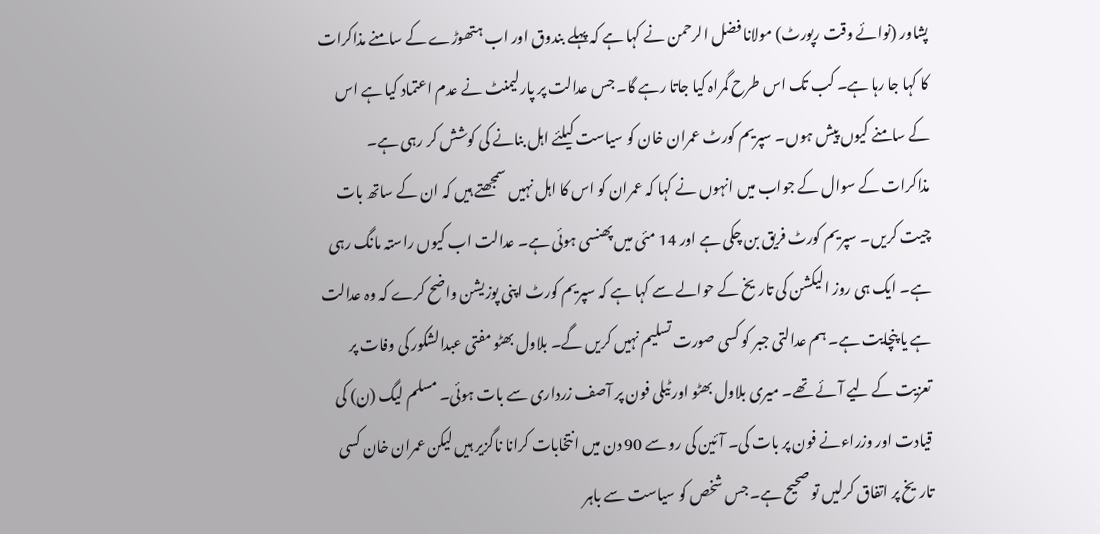پشاور (نوائے وقت رپورٹ) مولانا فضل الرحمن نے کہا ہے کہ پہلے بندوق اور اب ہتھوڑے کے سامنے مذاکرات کا کہا جا رہا ہے۔ کب تک اس طرح گمراہ کیا جاتا رہے گا۔ جس عدالت پر پارلیمنٹ نے عدم اعتماد کیا ہے اس کے سامنے کیوں پیش ہوں۔ سپریم کورٹ عمران خان کو سیاست کیلئے اہل بنانے کی کوشش کر رہی ہے۔ مذاکرات کے سوال کے جواب میں انہوں نے کہا کہ عمران کو اس کا اہل نہیں سمجھتے ہیں کہ ان کے ساتھ بات چیت کریں۔ سپریم کورٹ فریق بن چکی ہے اور 14 مئی میں پھنسی ہوئی ہے۔ عدالت اب کیوں راستہ مانگ رہی ہے۔ ایک ہی روز الیکشن کی تاریخ کے حوالے سے کہا ہے کہ سپریم کورٹ اپنی پوزیشن واضح کرے کہ وہ عدالت ہے یا پنچایت ہے۔ ہم عدالتی جبر کو کسی صورت تسلیم نہیں کریں گے۔ بلاول بھٹو مفتی عبدالشکور کی وفات پر تعزیت کے لیے آئے تھے۔ میری بلاول بھٹو اور ٹیلی فون پر آصف زرداری سے بات ہوئی۔ مسلم لیگ (ن) کی قیادت اور وزراءنے فون پر بات کی۔ آئین کی رو سے 90 دن میں انتخابات کرانا ناگزیر ہیں لیکن عمران خان کسی تاریخ پر اتفاق کرلیں تو صحیح ہے۔ جس شخص کو سیاست سے باہر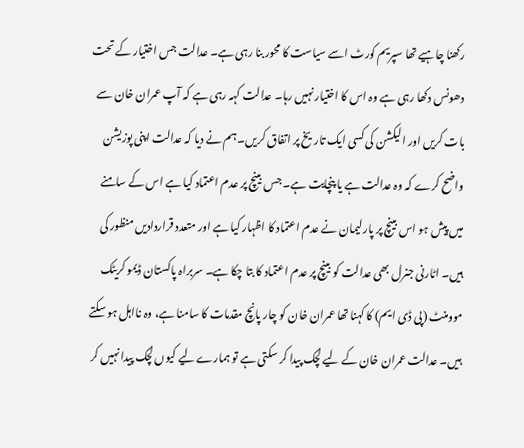رکھنا چاہیے تھا سپریم کورٹ اسے سیاست کا محور بنا رہی ہے۔ عدالت جس اختیار کے تحت دھونس دکھا رہی ہے وہ اس کا اختیار نہیں رہا۔ عدالت کہہ رہی ہے کہ آپ عمران خان سے بات کریں اور الیکشن کی کسی ایک تاریخ پر اتفاق کریں۔ ہم نے دیا کہ عدالت اپنی پوزیشن واضح کرے کہ وہ عدالت ہے یا پنچایت ہے۔ جس بینچ پر عدم اعتماد کیا ہے اس کے سامنے میں پیش ہو اس بینچ پر پارلیمان نے عدم اعتماد کا اظہار کیا ہے اور متعدد قراردادیں منظور کی ہیں۔ اٹارنی جنرل بھی عدالت کو بینچ پر عدم اعتماد کا بتا چکا ہے۔ سربراہ پاکستان ڈیمو کریٹک موومنٹ (پی ڈی ایم) کا کہنا تھا عمران خان کو چار پانچ مقدمات کا سامنا ہے، وہ نااہل ہو سکتے ہیں۔ عدالت عمران خان کے لیے لچک پیدا کر سکتی ہے تو ہمارے لیے کیوں لچک پیدا نہیں کر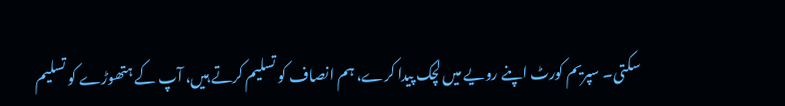سکتی۔ سپریم کورٹ اپنے رویے میں لچک پیدا کرے، ہم انصاف کو تسلیم کرتے ہیں، آپ کے ہتھوڑے کو تسلیم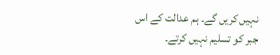نہیں کریں گے۔ ہم عدالت کے اس جبر کو تسلیم نہیں کرتے۔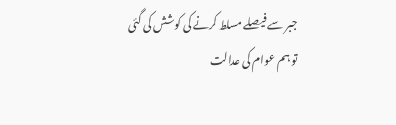جبر سے فیصلے مسلط کرنے کی کوشش کی گئی تو ہم عوام کی عدالت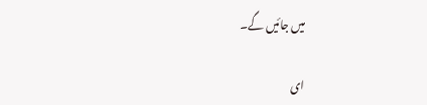میں جائیں گے۔

ای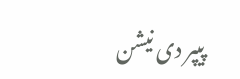پیپر دی نیشن